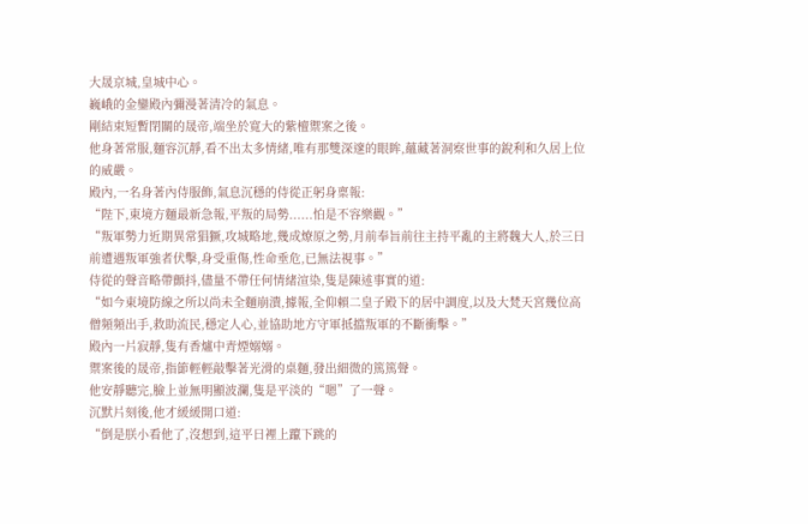大晟京城,皇城中心。
巍峨的金鑾殿內彌漫著清冷的氣息。
剛結束短暫閉關的晟帝,端坐於寬大的紫檀禦案之後。
他身著常服,麵容沉靜,看不出太多情緒,唯有那雙深邃的眼眸,蘊藏著洞察世事的銳利和久居上位的威嚴。
殿內,一名身著內侍服飾,氣息沉穩的侍從正躬身稟報:
“陛下,東境方麵最新急報,平叛的局勢......怕是不容樂觀。”
“叛軍勢力近期異常猖獗,攻城略地,幾成燎原之勢,月前奉旨前往主持平亂的主將魏大人,於三日前遭遇叛軍強者伏擊,身受重傷,性命垂危,已無法視事。”
侍從的聲音略帶顫抖,儘量不帶任何情緒渲染,隻是陳述事實的道:
“如今東境防線之所以尚未全麵崩潰,據報,全仰賴二皇子殿下的居中調度,以及大梵天宮幾位高僧頻頻出手,救助流民,穩定人心,並協助地方守軍抵擋叛軍的不斷衝擊。”
殿內一片寂靜,隻有香爐中青煙嫋嫋。
禦案後的晟帝,指節輕輕敲擊著光滑的桌麵,發出細微的篤篤聲。
他安靜聽完,臉上並無明顯波瀾,隻是平淡的“嗯”了一聲。
沉默片刻後,他才緩緩開口道:
“倒是朕小看他了,沒想到,這平日裡上躥下跳的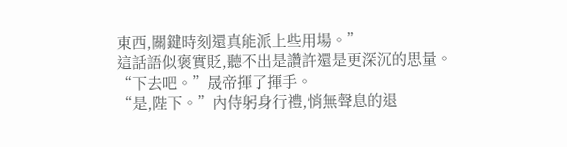東西,關鍵時刻還真能派上些用場。”
這話語似褒實貶,聽不出是讚許還是更深沉的思量。
“下去吧。”晟帝揮了揮手。
“是,陛下。”內侍躬身行禮,悄無聲息的退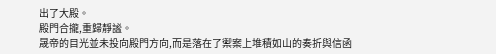出了大殿。
殿門合攏,重歸靜謐。
晟帝的目光並未投向殿門方向,而是落在了禦案上堆積如山的奏折與信函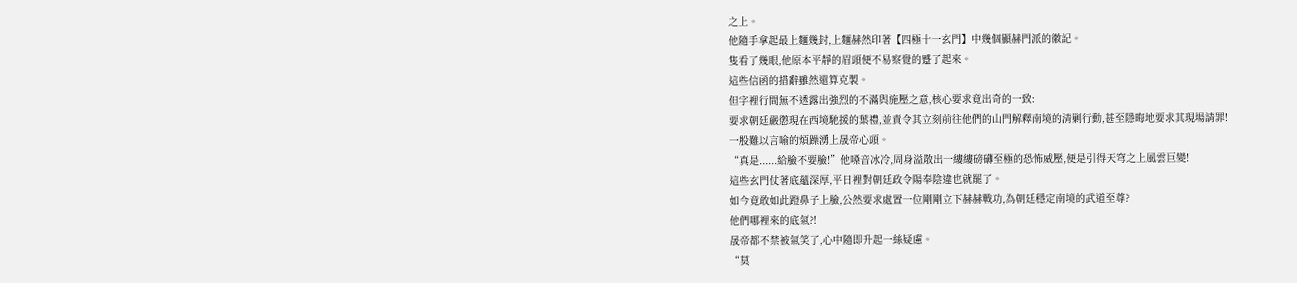之上。
他隨手拿起最上麵幾封,上麵赫然印著【四極十一玄門】中幾個顯赫門派的徽記。
隻看了幾眼,他原本平靜的眉頭便不易察覺的蹙了起來。
這些信函的措辭雖然還算克製。
但字裡行間無不透露出強烈的不滿與施壓之意,核心要求竟出奇的一致:
要求朝廷嚴懲現在西境馳援的葉禮,並責令其立刻前往他們的山門解釋南境的清剿行動,甚至隱晦地要求其現場請罪!
一股難以言喻的煩躁湧上晟帝心頭。
“真是......給臉不要臉!”他嗓音冰冷,周身溢散出一縷縷磅礴至極的恐怖威壓,便是引得天穹之上風雲巨變!
這些玄門仗著底蘊深厚,平日裡對朝廷政令陽奉陰違也就罷了。
如今竟敢如此蹬鼻子上臉,公然要求處置一位剛剛立下赫赫戰功,為朝廷穩定南境的武道至尊?
他們哪裡來的底氣?!
晟帝都不禁被氣笑了,心中隨即升起一絲疑慮。
“莫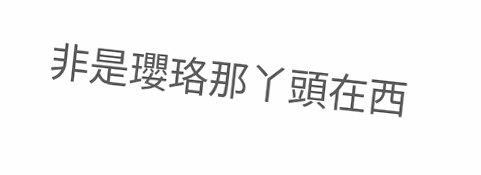非是瓔珞那丫頭在西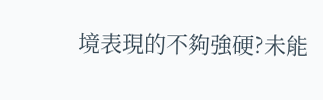境表現的不夠強硬?未能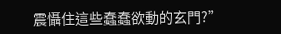震懾住這些蠢蠢欲動的玄門?”